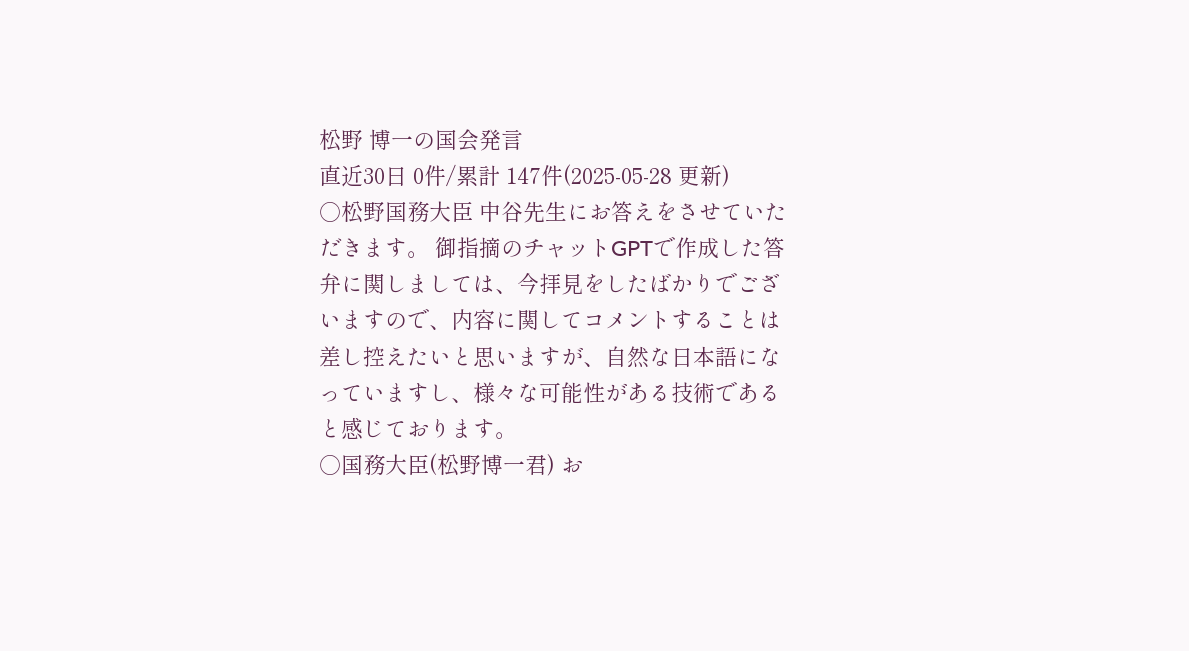松野 博一の国会発言
直近30日 0件/累計 147件(2025-05-28 更新)
○松野国務大臣 中谷先生にお答えをさせていただきます。 御指摘のチャットGPTで作成した答弁に関しましては、今拝見をしたばかりでございますので、内容に関してコメントすることは差し控えたいと思いますが、自然な日本語になっていますし、様々な可能性がある技術であると感じております。
○国務大臣(松野博一君) お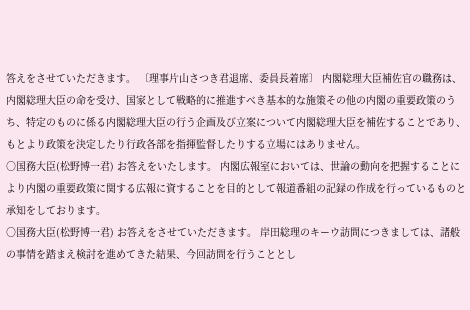答えをさせていただきます。 〔理事片山さつき君退席、委員長着席〕 内閣総理大臣補佐官の職務は、内閣総理大臣の命を受け、国家として戦略的に推進すべき基本的な施策その他の内閣の重要政策のうち、特定のものに係る内閣総理大臣の行う企画及び立案について内閣総理大臣を補佐することであり、もとより政策を決定したり行政各部を指揮監督したりする立場にはありません。
○国務大臣(松野博一君) お答えをいたします。 内閣広報室においては、世論の動向を把握することにより内閣の重要政策に関する広報に資することを目的として報道番組の記録の作成を行っているものと承知をしております。
○国務大臣(松野博一君) お答えをさせていただきます。 岸田総理のキーウ訪問につきましては、諸般の事情を踏まえ検討を進めてきた結果、今回訪問を行うこととし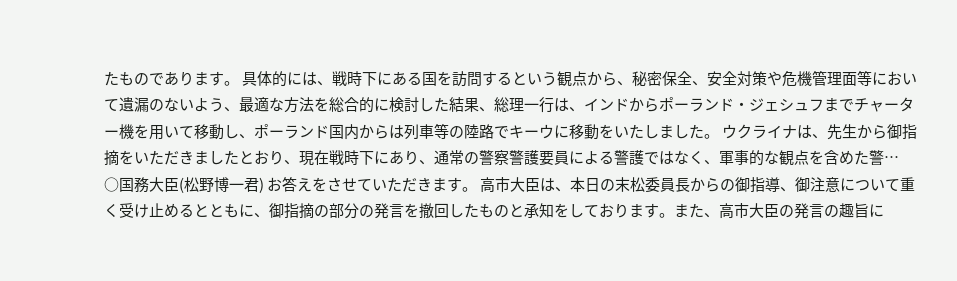たものであります。 具体的には、戦時下にある国を訪問するという観点から、秘密保全、安全対策や危機管理面等において遺漏のないよう、最適な方法を総合的に検討した結果、総理一行は、インドからポーランド・ジェシュフまでチャーター機を用いて移動し、ポーランド国内からは列車等の陸路でキーウに移動をいたしました。 ウクライナは、先生から御指摘をいただきましたとおり、現在戦時下にあり、通常の警察警護要員による警護ではなく、軍事的な観点を含めた警…
○国務大臣(松野博一君) お答えをさせていただきます。 高市大臣は、本日の末松委員長からの御指導、御注意について重く受け止めるとともに、御指摘の部分の発言を撤回したものと承知をしております。また、高市大臣の発言の趣旨に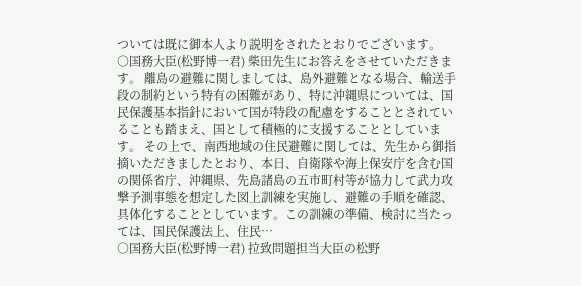ついては既に御本人より説明をされたとおりでございます。
○国務大臣(松野博一君) 柴田先生にお答えをさせていただきます。 離島の避難に関しましては、島外避難となる場合、輸送手段の制約という特有の困難があり、特に沖縄県については、国民保護基本指針において国が特段の配慮をすることとされていることも踏まえ、国として積極的に支援することとしています。 その上で、南西地域の住民避難に関しては、先生から御指摘いただきましたとおり、本日、自衛隊や海上保安庁を含む国の関係省庁、沖縄県、先島諸島の五市町村等が協力して武力攻撃予測事態を想定した図上訓練を実施し、避難の手順を確認、具体化することとしています。この訓練の準備、検討に当たっては、国民保護法上、住民…
○国務大臣(松野博一君) 拉致問題担当大臣の松野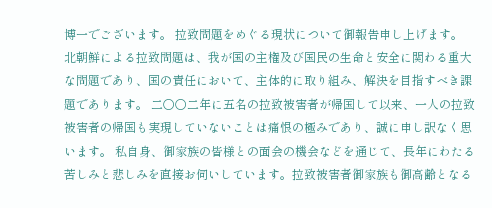博一でございます。 拉致問題をめぐる現状について御報告申し上げます。 北朝鮮による拉致問題は、我が国の主権及び国民の生命と安全に関わる重大な問題であり、国の責任において、主体的に取り組み、解決を目指すべき課題であります。 二〇〇二年に五名の拉致被害者が帰国して以来、一人の拉致被害者の帰国も実現していないことは痛恨の極みであり、誠に申し訳なく思います。 私自身、御家族の皆様との面会の機会などを通じて、長年にわたる苦しみと悲しみを直接お伺いしています。拉致被害者御家族も御高齢となる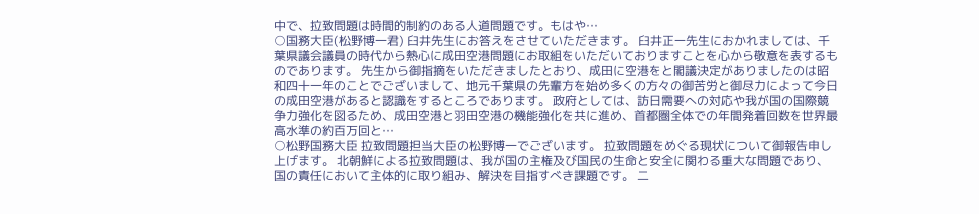中で、拉致問題は時間的制約のある人道問題です。もはや…
○国務大臣(松野博一君) 臼井先生にお答えをさせていただきます。 臼井正一先生におかれましては、千葉県議会議員の時代から熱心に成田空港問題にお取組をいただいておりますことを心から敬意を表するものであります。 先生から御指摘をいただきましたとおり、成田に空港をと閣議決定がありましたのは昭和四十一年のことでございまして、地元千葉県の先輩方を始め多くの方々の御苦労と御尽力によって今日の成田空港があると認識をするところであります。 政府としては、訪日需要への対応や我が国の国際競争力強化を図るため、成田空港と羽田空港の機能強化を共に進め、首都圏全体での年間発着回数を世界最高水準の約百万回と…
○松野国務大臣 拉致問題担当大臣の松野博一でございます。 拉致問題をめぐる現状について御報告申し上げます。 北朝鮮による拉致問題は、我が国の主権及び国民の生命と安全に関わる重大な問題であり、国の責任において主体的に取り組み、解決を目指すべき課題です。 二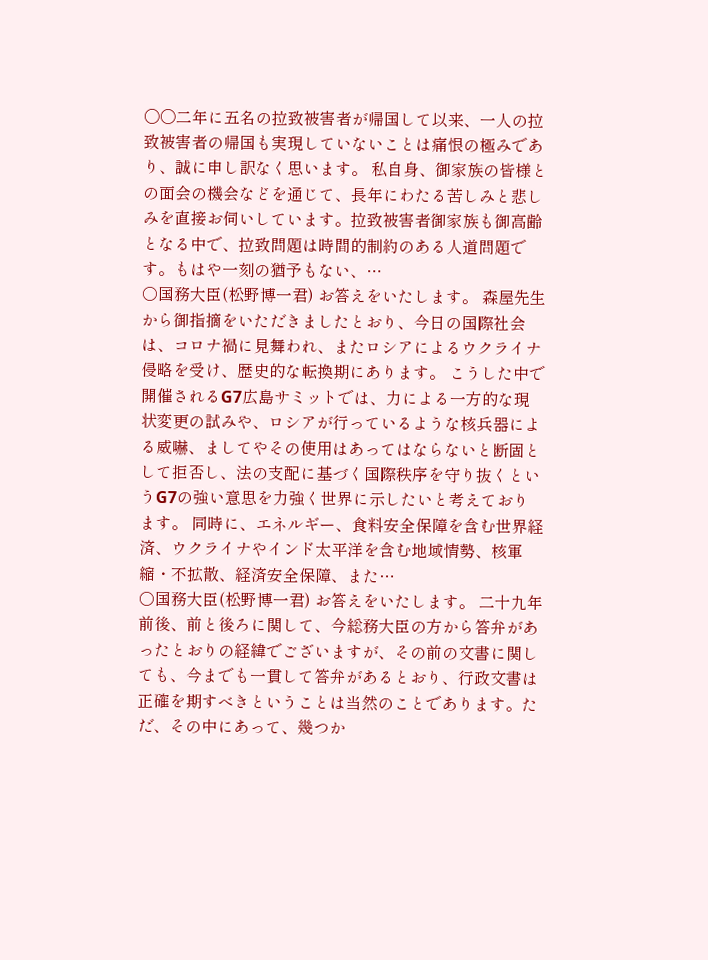〇〇二年に五名の拉致被害者が帰国して以来、一人の拉致被害者の帰国も実現していないことは痛恨の極みであり、誠に申し訳なく思います。 私自身、御家族の皆様との面会の機会などを通じて、長年にわたる苦しみと悲しみを直接お伺いしています。拉致被害者御家族も御高齢となる中で、拉致問題は時間的制約のある人道問題です。もはや一刻の猶予もない、…
○国務大臣(松野博一君) お答えをいたします。 森屋先生から御指摘をいただきましたとおり、今日の国際社会は、コロナ禍に見舞われ、またロシアによるウクライナ侵略を受け、歴史的な転換期にあります。 こうした中で開催されるG7広島サミットでは、力による一方的な現状変更の試みや、ロシアが行っているような核兵器による威嚇、ましてやその使用はあってはならないと断固として拒否し、法の支配に基づく国際秩序を守り抜くというG7の強い意思を力強く世界に示したいと考えております。 同時に、エネルギー、食料安全保障を含む世界経済、ウクライナやインド太平洋を含む地域情勢、核軍縮・不拡散、経済安全保障、また…
○国務大臣(松野博一君) お答えをいたします。 二十九年前後、前と後ろに関して、今総務大臣の方から答弁があったとおりの経緯でございますが、その前の文書に関しても、今までも一貫して答弁があるとおり、行政文書は正確を期すべきということは当然のことであります。ただ、その中にあって、幾つか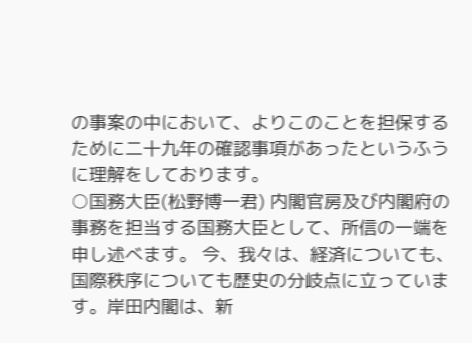の事案の中において、よりこのことを担保するために二十九年の確認事項があったというふうに理解をしております。
○国務大臣(松野博一君) 内閣官房及び内閣府の事務を担当する国務大臣として、所信の一端を申し述べます。 今、我々は、経済についても、国際秩序についても歴史の分岐点に立っています。岸田内閣は、新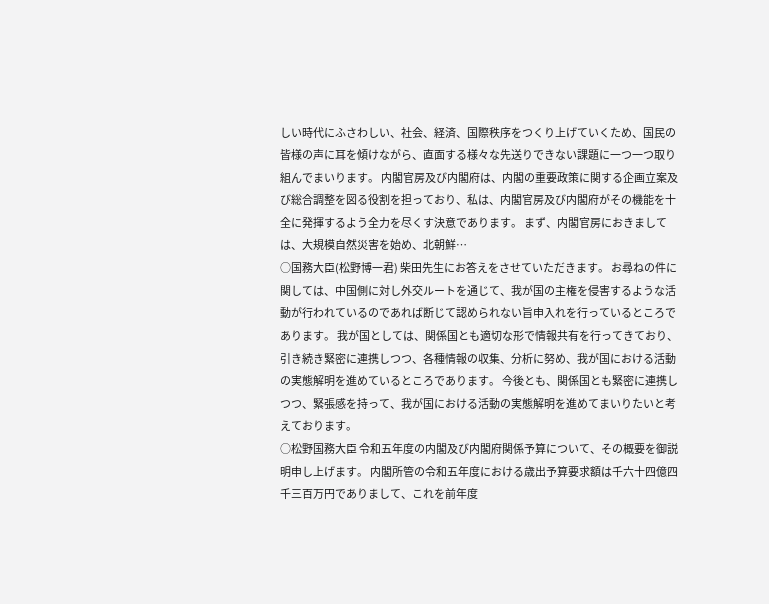しい時代にふさわしい、社会、経済、国際秩序をつくり上げていくため、国民の皆様の声に耳を傾けながら、直面する様々な先送りできない課題に一つ一つ取り組んでまいります。 内閣官房及び内閣府は、内閣の重要政策に関する企画立案及び総合調整を図る役割を担っており、私は、内閣官房及び内閣府がその機能を十全に発揮するよう全力を尽くす決意であります。 まず、内閣官房におきましては、大規模自然災害を始め、北朝鮮…
○国務大臣(松野博一君) 柴田先生にお答えをさせていただきます。 お尋ねの件に関しては、中国側に対し外交ルートを通じて、我が国の主権を侵害するような活動が行われているのであれば断じて認められない旨申入れを行っているところであります。 我が国としては、関係国とも適切な形で情報共有を行ってきており、引き続き緊密に連携しつつ、各種情報の収集、分析に努め、我が国における活動の実態解明を進めているところであります。 今後とも、関係国とも緊密に連携しつつ、緊張感を持って、我が国における活動の実態解明を進めてまいりたいと考えております。
○松野国務大臣 令和五年度の内閣及び内閣府関係予算について、その概要を御説明申し上げます。 内閣所管の令和五年度における歳出予算要求額は千六十四億四千三百万円でありまして、これを前年度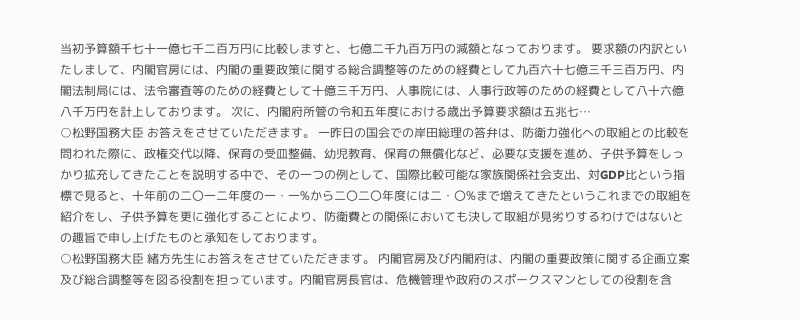当初予算額千七十一億七千二百万円に比較しますと、七億二千九百万円の減額となっております。 要求額の内訳といたしまして、内閣官房には、内閣の重要政策に関する総合調整等のための経費として九百六十七億三千三百万円、内閣法制局には、法令審査等のための経費として十億三千万円、人事院には、人事行政等のための経費として八十六億八千万円を計上しております。 次に、内閣府所管の令和五年度における歳出予算要求額は五兆七…
○松野国務大臣 お答えをさせていただきます。 一昨日の国会での岸田総理の答弁は、防衛力強化への取組との比較を問われた際に、政権交代以降、保育の受皿整備、幼児教育、保育の無償化など、必要な支援を進め、子供予算をしっかり拡充してきたことを説明する中で、その一つの例として、国際比較可能な家族関係社会支出、対GDP比という指標で見ると、十年前の二〇一二年度の一・一%から二〇二〇年度には二・〇%まで増えてきたというこれまでの取組を紹介をし、子供予算を更に強化することにより、防衛費との関係においても決して取組が見劣りするわけではないとの趣旨で申し上げたものと承知をしております。
○松野国務大臣 緒方先生にお答えをさせていただきます。 内閣官房及び内閣府は、内閣の重要政策に関する企画立案及び総合調整等を図る役割を担っています。内閣官房長官は、危機管理や政府のスポークスマンとしての役割を含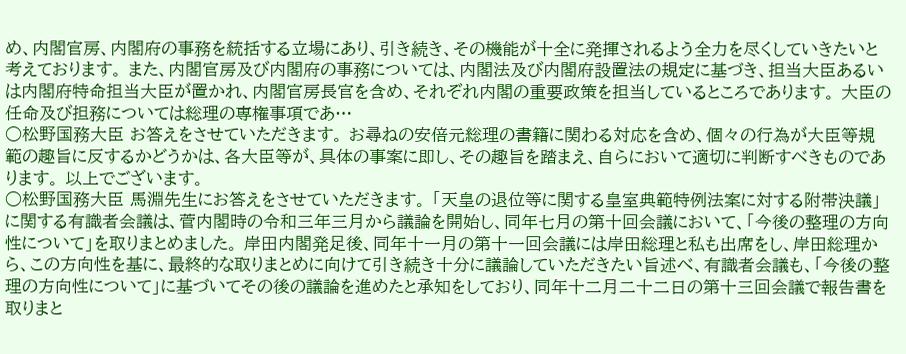め、内閣官房、内閣府の事務を統括する立場にあり、引き続き、その機能が十全に発揮されるよう全力を尽くしていきたいと考えております。 また、内閣官房及び内閣府の事務については、内閣法及び内閣府設置法の規定に基づき、担当大臣あるいは内閣府特命担当大臣が置かれ、内閣官房長官を含め、それぞれ内閣の重要政策を担当しているところであります。 大臣の任命及び担務については総理の専権事項であ…
○松野国務大臣 お答えをさせていただきます。 お尋ねの安倍元総理の書籍に関わる対応を含め、個々の行為が大臣等規範の趣旨に反するかどうかは、各大臣等が、具体の事案に即し、その趣旨を踏まえ、自らにおいて適切に判断すべきものであります。 以上でございます。
○松野国務大臣 馬淵先生にお答えをさせていただきます。 「天皇の退位等に関する皇室典範特例法案に対する附帯決議」に関する有識者会議は、菅内閣時の令和三年三月から議論を開始し、同年七月の第十回会議において、「今後の整理の方向性について」を取りまとめました。 岸田内閣発足後、同年十一月の第十一回会議には岸田総理と私も出席をし、岸田総理から、この方向性を基に、最終的な取りまとめに向けて引き続き十分に議論していただきたい旨述べ、有識者会議も、「今後の整理の方向性について」に基づいてその後の議論を進めたと承知をしており、同年十二月二十二日の第十三回会議で報告書を取りまと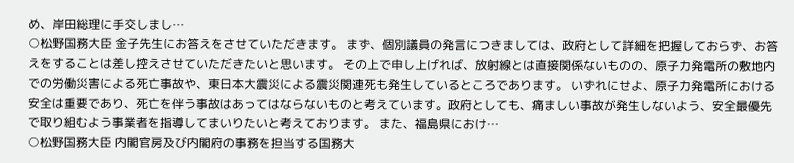め、岸田総理に手交しまし…
○松野国務大臣 金子先生にお答えをさせていただきます。 まず、個別議員の発言につきましては、政府として詳細を把握しておらず、お答えをすることは差し控えさせていただきたいと思います。 その上で申し上げれば、放射線とは直接関係ないものの、原子力発電所の敷地内での労働災害による死亡事故や、東日本大震災による震災関連死も発生しているところであります。 いずれにせよ、原子力発電所における安全は重要であり、死亡を伴う事故はあってはならないものと考えています。政府としても、痛ましい事故が発生しないよう、安全最優先で取り組むよう事業者を指導してまいりたいと考えております。 また、福島県におけ…
○松野国務大臣 内閣官房及び内閣府の事務を担当する国務大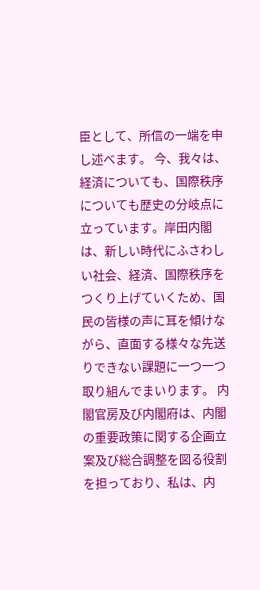臣として、所信の一端を申し述べます。 今、我々は、経済についても、国際秩序についても歴史の分岐点に立っています。岸田内閣は、新しい時代にふさわしい社会、経済、国際秩序をつくり上げていくため、国民の皆様の声に耳を傾けながら、直面する様々な先送りできない課題に一つ一つ取り組んでまいります。 内閣官房及び内閣府は、内閣の重要政策に関する企画立案及び総合調整を図る役割を担っており、私は、内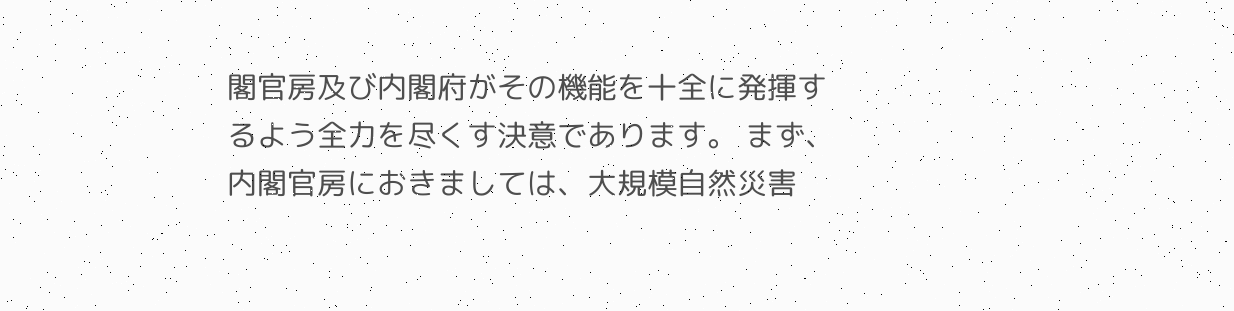閣官房及び内閣府がその機能を十全に発揮するよう全力を尽くす決意であります。 まず、内閣官房におきましては、大規模自然災害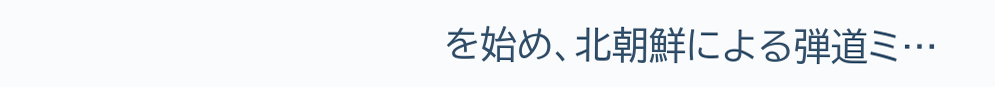を始め、北朝鮮による弾道ミ…